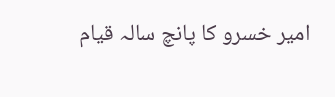امیر خسرو کا پانچ سالہ قیام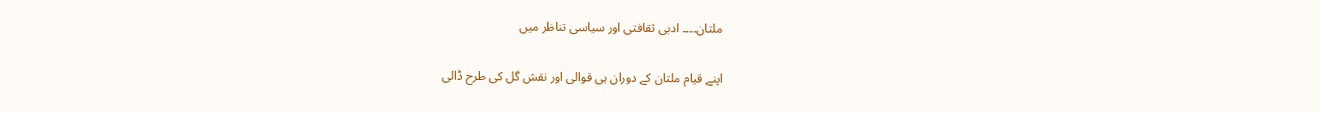ملتان۔۔۔۔ ادبی ثقافتی اور سیاسی تناظر میں

اپنے قیام ملتان کے دوران ہی قوالی اور نقش گل کی طرح ڈالی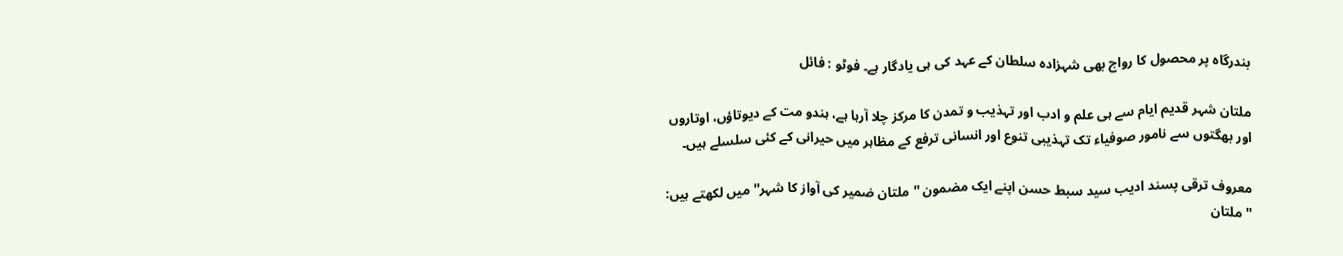بندرگاہ پر محصول کا رواج بھی شہزادہ سلطان کے عہد کی ہی یادگار ہے۔ فوٹو : فائل

ملتان شہر قدیم ایام سے ہی علم و ادب اور تہذیب و تمدن کا مرکز چلا آرہا ہے، ہندو مت کے دیوتاؤں، اوتاروں اور بھگتوں سے نامور صوفیاء تک تہذیبی تنوع اور انسانی ترفع کے مظاہر میں حیرانی کے کئی سلسلے ہیں۔

معروف ترقی پسند ادیب سید سبط حسن اپنے ایک مضمون ''ملتان ضمیر کی آواز کا شہر'' میں لکھتے ہیں: ''ملتان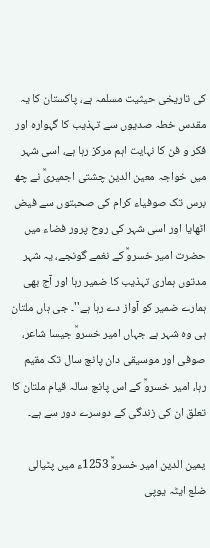کی تاریخی حیثیت مسلمہ ہے، پاکستان کا یہ مقدس خطہ صدیوں سے تہذیب کا گہوارہ اور فکر و فن کا نہایت اہم مرکز رہا ہے، اسی شہر میں خواجہ معین الدین چشتی اجمیریؒ نے چھ برس تک صوفیاء کرام کی صحبتوں سے فیض اٹھایا اور اسی شہر کی روح پرور فضاء میں حضرت امیر خسروؒ کے نغمے گونجے، یہ شہر مدتوں ہماری تہذیب کا ضمیر رہا اور آج بھی ہمارے ضمیر کو آواز دے رہا ہے''۔ جی ہاں ملتان ہی وہ شہر ہے جہاں امیر خسروؒ جیسا شاعر، صوفی اور موسیقی دان پانچ سال تک مقیم رہا، امیر خسروؒ کے اس پانچ سالہ قیام ملتان کا تعلق ان کی زندگی کے دوسرے دور سے ہے۔

یمین الدین امیر خسروؒ 1253ء میں پٹیالی ضلع ایٹہ یوپی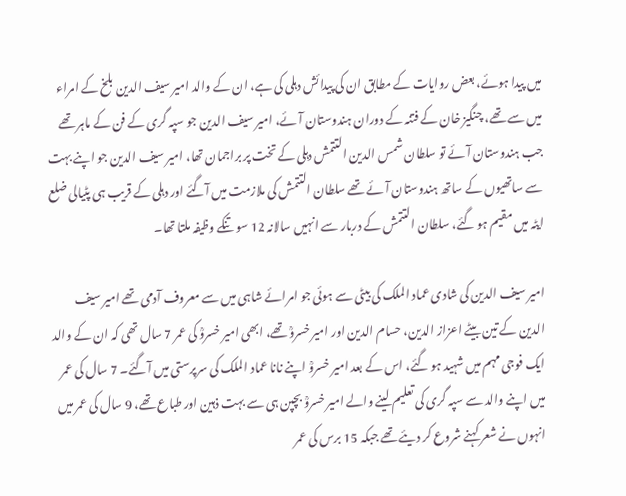میں پیدا ہوئے، بعض روایات کے مطابق ان کی پیدائش دہلی کی ہے، ان کے والد امیر سیف الدین بلخ کے امراء میں سے تھے، چنگیز خان کے فتنہ کے دوران ہندوستان آئے، امیر سیف الدین جو سپہ گری کے فن کے ماہر تھے جب ہندوستان آئے تو سلطان شمس الدین التتمش دہلی کے تخت پر براجمان تھا، امیر سیف الدین جو اپنے بہت سے ساتھیوں کے ساتھ ہندوستان آئے تھے سلطان التتمش کی ملازمت میں آگئے اور دہلی کے قریب ہی پٹیالی ضلع ایٹہ میں مقیم ہو گئے، سلطان التتمش کے دربار سے انہیں سالانہ 12 سو تنکے وظیفہ ملتا تھا۔

امیر سیف الدین کی شادی عماد الملک کی بیٹی سے ہوئی جو امرائے شاہی میں سے معروف آدمی تھے امیر سیف الدین کے تین بیٹے اعزاز الدین، حسام الدین اور امیر خسروؒ تھے، ابھی امیر خسروؒ کی عمر 7 سال تھی کہ ان کے والد ایک فوجی مہم میں شہید ہو گئے، اس کے بعد امیر خسروؒ اپنے نانا عماد الملک کی سرپرستی میں آگئے۔ 7 سال کی عمر میں اپنے والد سے سپہ گری کی تعلیم لینے والے امیر خسروؒ بچپن ہی سے بہت ذہین اور طباع تھے، 9 سال کی عمر میں انہوں نے شعر کہنے شروع کر دیئے تھے جبکہ 15 برس کی عمر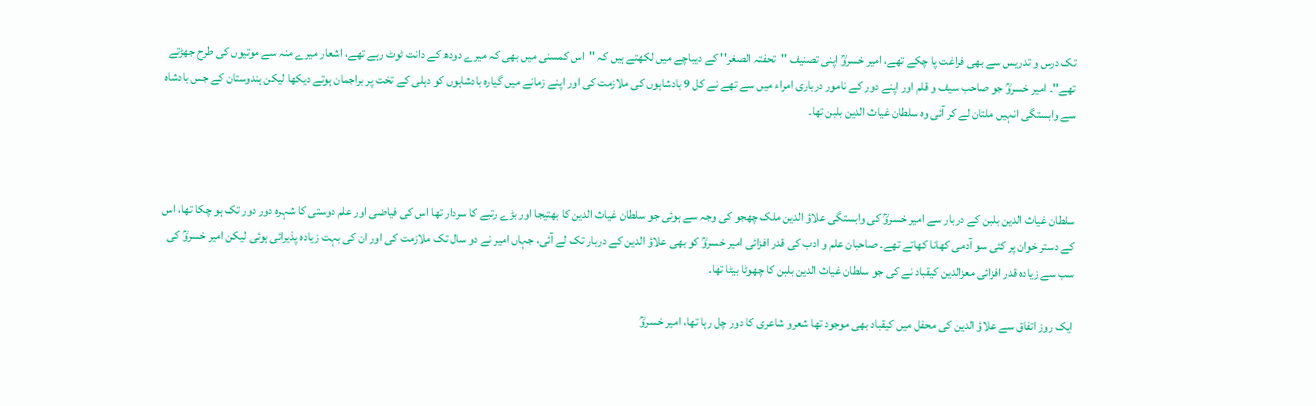تک درس و تدریس سے بھی فراغت پا چکے تھے، امیر خسروؒ اپنی تصنیف ''تحفتہ الصغر'' کے دیباچے میں لکھتے ہیں کہ ''اس کمسنی میں بھی کہ میرے دودھ کے دانت ٹوٹ رہے تھے، اشعار میرے منہ سے موتیوں کی طرح جھڑتے تھے''۔ امیر خسروؒ جو صاحب سیف و قلم اور اپنے دور کے نامور درباری امراء میں سے تھے نے کل 9 بادشاہوں کی ملازمت کی اور اپنے زمانے میں گیارہ بادشاہوں کو دہلی کے تخت پر براجمان ہوتے دیکھا لیکن ہندوستان کے جس بادشاہ سے وابستگی انہیں ملتان لے کر آئی وہ سلطان غیاث الدین بلبن تھا۔



سلطان غیاث الدین بلبن کے دربار سے امیر خسروؒ کی وابستگی علاؤ الدین ملک چھجو کی وجہ سے ہوئی جو سلطان غیاث الدین کا بھتیجا اور بڑے رتبے کا سردار تھا اس کی فیاضی اور علم دوستی کا شہرہ دور دور تک ہو چکا تھا، اس کے دستر خوان پر کئی سو آدمی کھانا کھاتے تھے۔ صاحبان علم و ادب کی قدر افزائی امیر خسروؒ کو بھی علاؤ الدین کے دربار تک لے آئی، جہاں امیر نے دو سال تک ملازمت کی اور ان کی بہت زیادہ پذیرائی ہوئی لیکن امیر خسروؒ کی سب سے زیادہ قدر افزائی معزالدین کیقباد نے کی جو سلطان غیاث الدین بلبن کا چھوٹا بیٹا تھا۔

ایک روز اتفاق سے علاؤ الدین کی محفل میں کیقباد بھی موجود تھا شعرو شاعری کا دور چل رہا تھا، امیر خسروؒ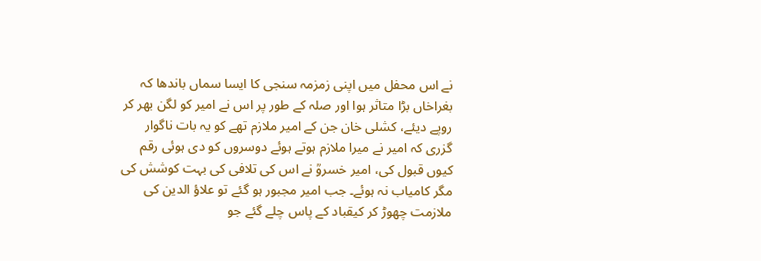نے اس محفل میں اپنی زمزمہ سنجی کا ایسا سماں باندھا کہ بغراخاں بڑا متاثر ہوا اور صلہ کے طور پر اس نے امیر کو لگن بھر کر روپے دیئے، کشلی خان جن کے امیر ملازم تھے کو یہ بات ناگوار گزری کہ امیر نے میرا ملازم ہوتے ہوئے دوسروں کو دی ہوئی رقم کیوں قبول کی، امیر خسروؒ نے اس کی تلافی کی بہت کوشش کی مگر کامیاب نہ ہوئے۔ جب امیر مجبور ہو گئے تو علاؤ الدین کی ملازمت چھوڑ کر کیقباد کے پاس چلے گئے جو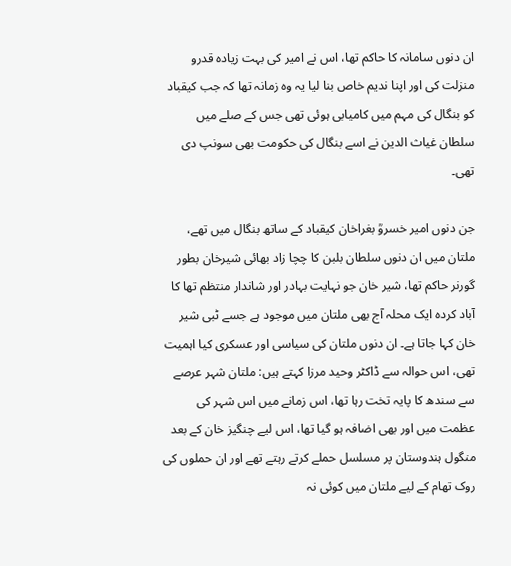ان دنوں سامانہ کا حاکم تھا، اس نے امیر کی بہت زیادہ قدرو منزلت کی اور اپنا ندیم خاص بنا لیا یہ وہ زمانہ تھا کہ جب کیقباد کو بنگال کی مہم میں کامیابی ہوئی تھی جس کے صلے میں سلطان غیاث الدین نے اسے بنگال کی حکومت بھی سونپ دی تھی۔

جن دنوں امیر خسروؒ بغراخان کیقباد کے ساتھ بنگال میں تھے، ملتان میں ان دنوں سلطان بلبن کا چچا زاد بھائی شیرخان بطور گورنر حاکم تھا، شیر خان جو نہایت بہادر اور شاندار منتظم تھا کا آباد کردہ ایک محلہ آج بھی ملتان میں موجود ہے جسے ٹبی شیر خان کہا جاتا ہے۔ ان دنوں ملتان کی سیاسی اور عسکری کیا اہمیت تھی، اس حوالہ سے ڈاکٹر وحید مرزا کہتے ہیں: ملتان شہر عرصے سے سندھ کا پایہ تخت رہا تھا، اس زمانے میں اس شہر کی عظمت میں اور بھی اضافہ ہو گیا تھا، اس لیے چنگیز خان کے بعد منگول ہندوستان پر مسلسل حملے کرتے رہتے تھے اور ان حملوں کی روک تھام کے لیے ملتان میں کوئی نہ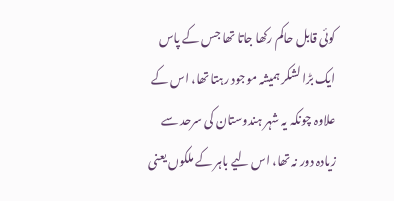کوئی قابل حاکم رکھا جاتا تھا جس کے پاس ایک بڑا لشکر ہمیشہ موجود رہتا تھا، اس کے علاوہ چونکہ یہ شہر ہندوستان کی سرحد سے زیادہ دور نہ تھا، اس لیے باہر کے ملکوں یعنی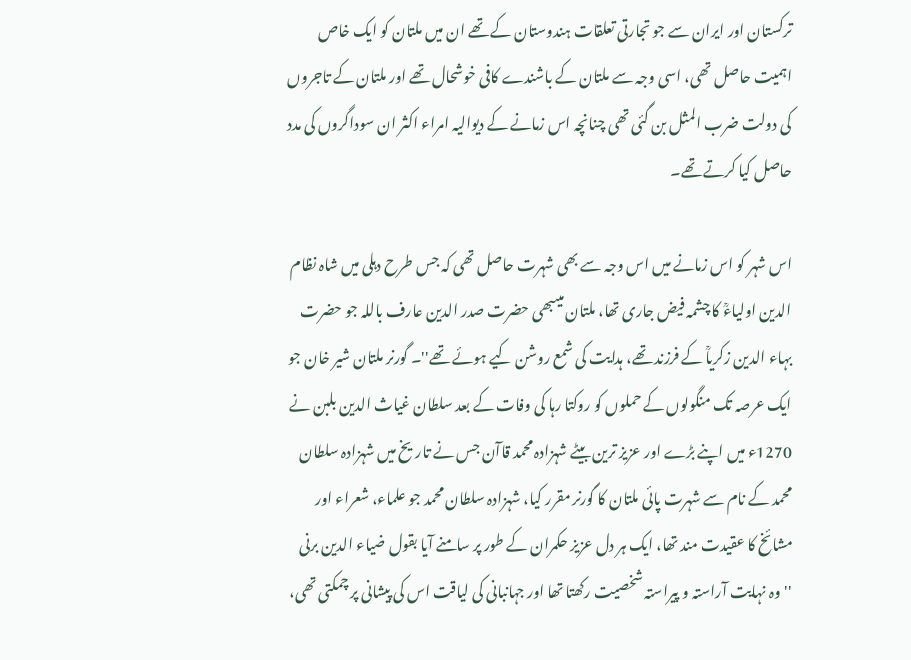ترکستان اور ایران سے جو تجارتی تعلقات ہندوستان کے تھے ان میں ملتان کو ایک خاص اہمیت حاصل تھی، اسی وجہ سے ملتان کے باشندے کافی خوشحال تھے اور ملتان کے تاجروں کی دولت ضرب المثل بن گئی تھی چنانچہ اس زمانے کے دیوالیہ امراء اکثر ان سوداگروں کی مدد حاصل کیا کرتے تھے۔

اس شہر کو اس زمانے میں اس وجہ سے بھی شہرت حاصل تھی کہ جس طرح دہلی میں شاہ نظام الدین اولیاءؒ کا چشمہ فیض جاری تھا، ملتان میںبھی حضرت صدر الدین عارف باللہ جو حضرت بہاء الدین زکریاؒ کے فرزند تھے، ہدایت کی شمع روشن کیے ہوئے تھے''۔ گورنر ملتان شیر خان جو ایک عرصہ تک منگولوں کے حملوں کو روکتا رہا کی وفات کے بعد سلطان غیاث الدین بلبن نے 1270ء میں اپنے بڑے اور عزیز ترین بیٹے شہزادہ محمد قاآن جس نے تاریخ میں شہزادہ سلطان محمد کے نام سے شہرت پائی ملتان کا گورنر مقرر کیا، شہزادہ سلطان محمد جو علماء، شعراء اور مشائخ کا عقیدت مند تھا، ایک ہر دل عزیز حکمران کے طور پر سامنے آیا بقول ضیاء الدین برنی ''وہ نہایت آراستہ و پیراستہ شخصیت رکھتا تھا اور جہانبانی کی لیاقت اس کی پیشانی پر چمکتی تھی،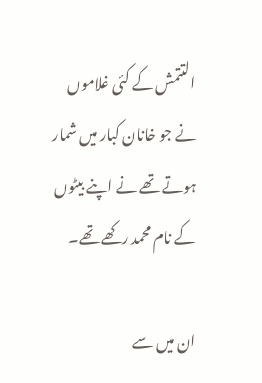التتمش کے کئی غلاموں نے جو خانان کبار میں شمار ہوتے تھے نے اپنے بیٹوں کے نام محمد رکھے تھے۔

ان میں سے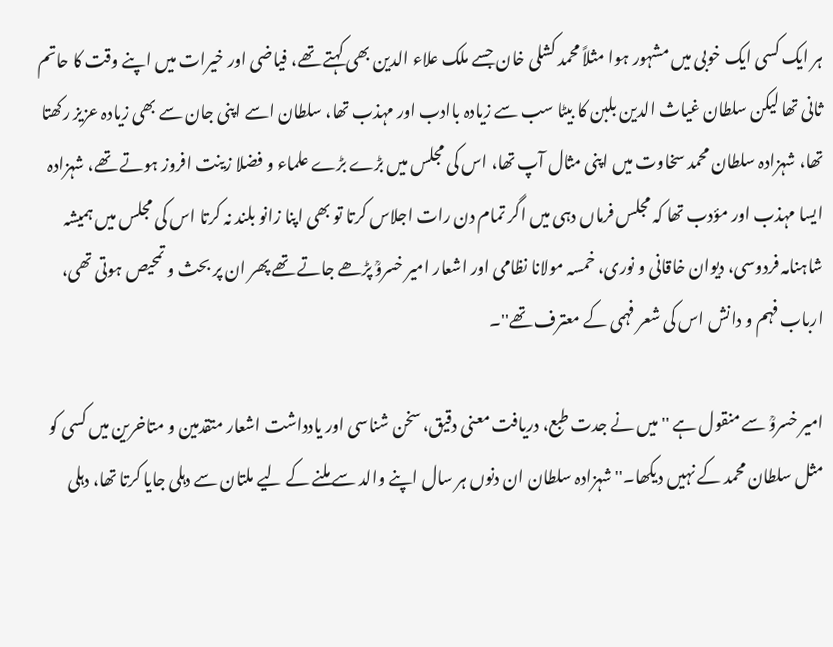ہر ایک کسی ایک خوبی میں مشہور ہوا مثلاً محمد کشلی خان جسے ملک علاء الدین بھی کہتے تھے، فیاضی اور خیرات میں اپنے وقت کا حاتم ثانی تھا لیکن سلطان غیاث الدین بلبن کا بیٹا سب سے زیادہ باادب اور مہذب تھا، سلطان اسے اپنی جان سے بھی زیادہ عزیز رکھتا تھا، شہزادہ سلطان محمد سخاوت میں اپنی مثال آپ تھا، اس کی مجلس میں بڑے بڑے علماء و فضلا زینت افروز ہوتے تھے، شہزادہ ایسا مہذب اور مؤدب تھا کہ مجلس فرماں دہی میں اگر تمام دن رات اجلاس کرتا تو بھی اپنا زانو بلند نہ کرتا اس کی مجلس میں ہمیشہ شاہنامہ فردوسی، دیوان خاقانی و نوری، خمسہ مولانا نظامی اور اشعار امیر خسروؒ پڑھے جاتے تھے پھر ان پر بحث و تمحیص ہوتی تھی، ارباب فہم و دانش اس کی شعر فہمی کے معترف تھے''۔

امیر خسروؒ سے منقول ہے ''میں نے جدت طبع، دریافت معنی دقیق، سخن شناسی اور یادداشت اشعار متقدمین و متاخرین میں کسی کو مثل سلطان محمد کے نہیں دیکھا۔'' شہزادہ سلطان ان دنوں ہر سال اپنے والد سے ملنے کے لیے ملتان سے دہلی جایا کرتا تھا، دہلی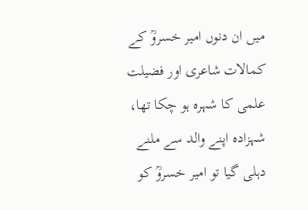میں ان دنوں امیر خسروؒ کے کمالات شاعری اور فضیلت علمی کا شہرہ ہو چکا تھا، شہزادہ اپنے والد سے ملنے دہلی گیا تو امیر خسروؒ کو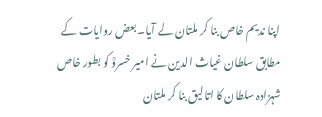اپنا ندیم خاص بنا کر ملتان لے آیا۔ بعض روایات کے مطابق سلطان غیاث الدین نے امیر خسروؒ کو بطور خاص شہزادہ سلطان کا اتالیق بنا کر ملتان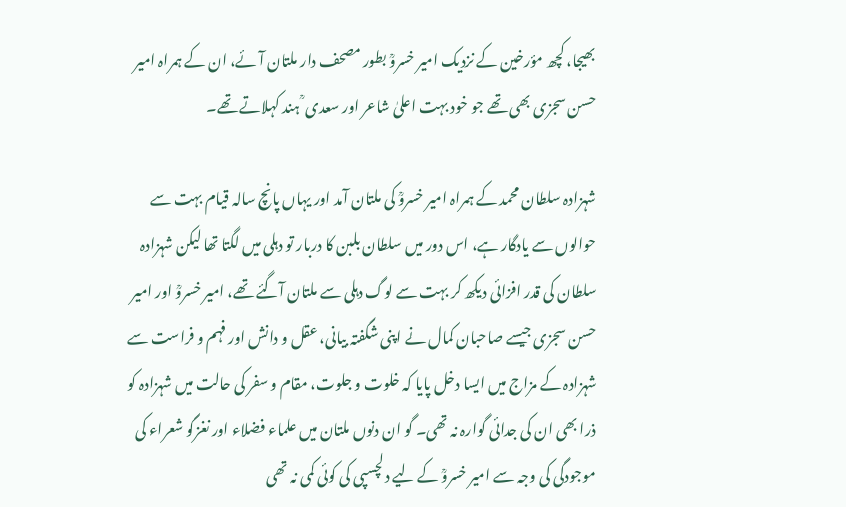بھیجا، کچھ مؤرخین کے نزدیک امیر خسروؒ بطور مصحف دار ملتان آئے، ان کے ہمراہ امیر حسن سجزی بھی تھے جو خود بہت اعلیٰ شاعر اور سعدی ؒ ہند کہلاتے تھے۔

شہزادہ سلطان محمد کے ہمراہ امیر خسروؒ کی ملتان آمد اور یہاں پانچ سالہ قیام بہت سے حوالوں سے یادگار ہے، اس دور میں سلطان بلبن کا دربار تو دہلی میں لگتا تھا لیکن شہزادہ سلطان کی قدر افزائی دیکھ کر بہت سے لوگ دہلی سے ملتان آگئے تھے، امیر خسروؒ اور امیر حسن سجزی جیسے صاحبان کمال نے اپنی شگفتہ بیانی، عقل و دانش اور فہم و فراست سے شہزادہ کے مزاج میں ایسا دخل پایا کہ خلوت و جلوت، مقام و سفر کی حالت میں شہزادہ کو ذرا بھی ان کی جدائی گوارہ نہ تھی۔ گو ان دنوں ملتان میں علماء فضلاء اور نغزگو شعراء کی موجودگی کی وجہ سے امیر خسروؒ کے لیے دلچسپی کی کوئی کمی نہ تھی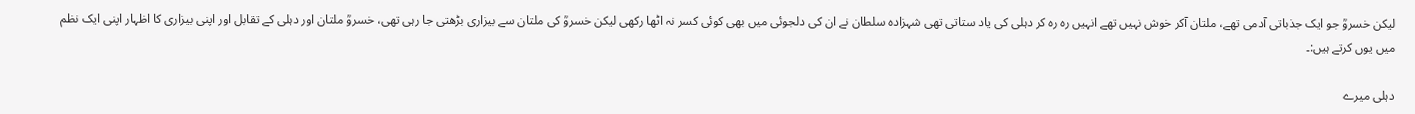لیکن خسروؒ جو ایک جذباتی آدمی تھے، ملتان آکر خوش نہیں تھے انہیں رہ رہ کر دہلی کی یاد ستاتی تھی شہزادہ سلطان نے ان کی دلجوئی میں بھی کوئی کسر نہ اٹھا رکھی لیکن خسروؒ کی ملتان سے بیزاری بڑھتی جا رہی تھی، خسروؒ ملتان اور دہلی کے تقابل اور اپنی بیزاری کا اظہار اپنی ایک نظم میں یوں کرتے ہیں:۔

دہلی میرے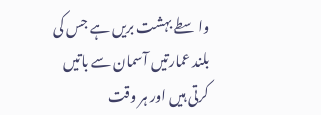واسطے بہشت بریں ہے جس کی بلند عمارتیں آسمان سے باتیں کرتی ہیں اور ہر وقت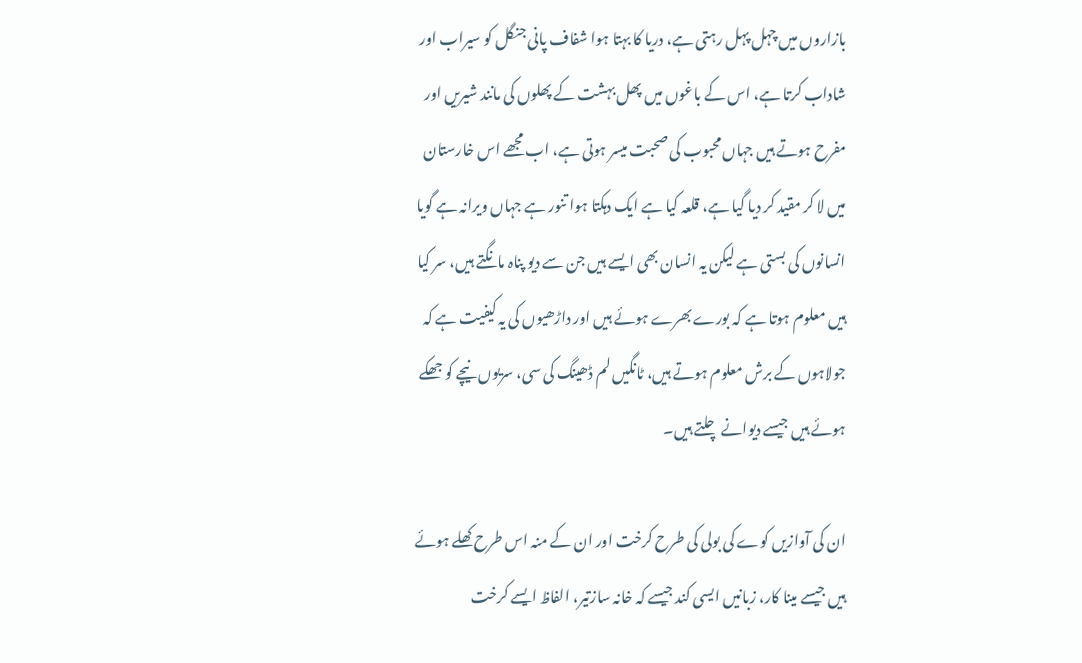بازاروں میں چہل پہل رہتی ہے، دریا کا بہتا ہوا شفاف پانی جنگل کو سیراب اور شاداب کرتا ہے، اس کے باغوں میں پھل بہشت کے پھلوں کی مانند شیریں اور مفرح ہوتے ہیں جہاں محبوب کی صحبت میسر ہوتی ہے، اب مجھے اس خارستان میں لا کر مقید کر دیا گیا ہے، قلعہ کیا ہے ایک دہکتا ہوا تنور ہے جہاں ویرانہ ہے گویا انسانوں کی بستی ہے لیکن یہ انسان بھی ایسے ہیں جن سے دیو پناہ مانگتے ہیں، سر کیا ہیں معلوم ہوتا ہے کہ بورے بھرے ہوئے ہیں اور داڑھیوں کی یہ کیفیت ہے کہ جولاہوں کے برش معلوم ہوتے ہیں، ٹانگیں لم ڈھینگ کی سی، سریوں نیچے کو جھکے ہوئے ہیں جیسے دیوانے چلتے ہیں۔

ان کی آوازیں کوے کی بولی کی طرح کرخت اور ان کے منہ اس طرح کھلے ہوئے ہیں جیسے مینا کار، زبانیں ایسی کند جیسے کہ خانہ سازتیر، الفاظ ایسے کرخت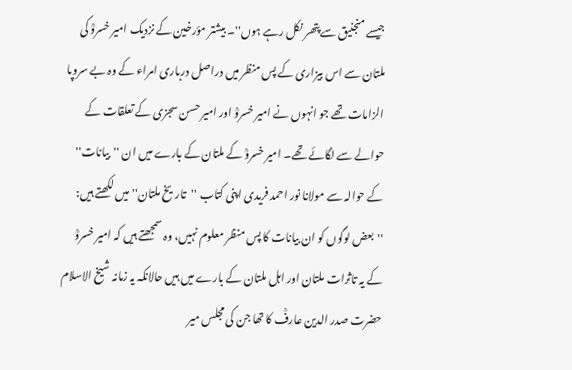جیسے منجنیق سے پتھر نکل رہے ہوں''۔ بیشتر مؤرخین کے نزدیک امیر خسروؒ کی ملتان سے اس بیزاری کے پس منظر میں دراصل درباری امراء کے وہ بے سروپا الزامات تھے جو انہوں نے امیر خسروؒ اور امیر حسن سجزی کے تعلقات کے حوالے سے لگائے تھے۔ امیر خسروؒ کے ملتان کے بارے میں ان ''بیانات'' کے حوالہ سے مولانا نور احمد فریدی اپنی کتاب ''تاریخ ملتان'' میں لکھتے ہیں: ''بعض لوگوں کو ان بیانات کا پس منظر معلوم نہیں، وہ سمجھتے ہیں کہ امیر خسروؒ کے یہ تاثرات ملتان اور اہل ملتان کے بارے میں ہیں حالانکہ یہ زمانہ شیخ الاسلام حضرت صدر الدین عارفؒ کا تھا جن کی مجلس میر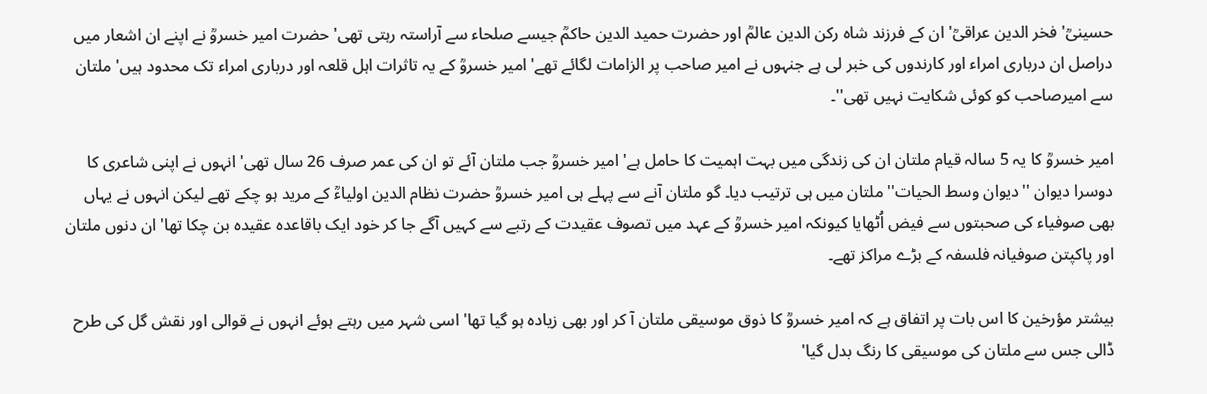حسینیؒ' فخر الدین عراقیؒ' ان کے فرزند شاہ رکن الدین عالمؒ اور حضرت حمید الدین حاکمؒ جیسے صلحاء سے آراستہ رہتی تھی' حضرت امیر خسروؒ نے اپنے ان اشعار میں دراصل ان درباری امراء اور کارندوں کی خبر لی ہے جنہوں نے امیر صاحب پر الزامات لگائے تھے' امیر خسروؒ کے یہ تاثرات اہل قلعہ اور درباری امراء تک محدود ہیں' ملتان سے امیرصاحب کو کوئی شکایت نہیں تھی''۔

امیر خسروؒ کا یہ 5 سالہ قیام ملتان ان کی زندگی میں بہت اہمیت کا حامل ہے' امیر خسروؒ جب ملتان آئے تو ان کی عمر صرف 26 سال تھی' انہوں نے اپنی شاعری کا دوسرا دیوان ''دیوان وسط الحیات'' ملتان میں ہی ترتیب دیا۔ گو ملتان آنے سے پہلے ہی امیر خسروؒ حضرت نظام الدین اولیاءؒ کے مرید ہو چکے تھے لیکن انہوں نے یہاں بھی صوفیاء کی صحبتوں سے فیض اُٹھایا کیونکہ امیر خسروؒ کے عہد میں تصوف عقیدت کے رتبے سے کہیں آگے جا کر خود ایک باقاعدہ عقیدہ بن چکا تھا' ان دنوں ملتان اور پاکپتن صوفیانہ فلسفہ کے بڑے مراکز تھے۔

بیشتر مؤرخین کا اس بات پر اتفاق ہے کہ امیر خسروؒ کا ذوق موسیقی ملتان آ کر اور بھی زیادہ ہو گیا تھا' اسی شہر میں رہتے ہوئے انہوں نے قوالی اور نقش گل کی طرح ڈالی جس سے ملتان کی موسیقی کا رنگ بدل گیا'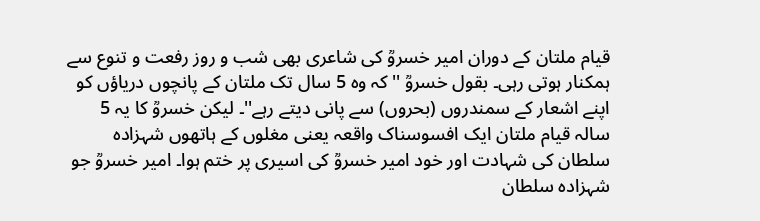قیام ملتان کے دوران امیر خسروؒ کی شاعری بھی شب و روز رفعت و تنوع سے ہمکنار ہوتی رہی۔ بقول خسروؒ ''کہ وہ 5 سال تک ملتان کے پانچوں دریاؤں کو اپنے اشعار کے سمندروں (بحروں) سے پانی دیتے رہے''۔ لیکن خسروؒ کا یہ 5 سالہ قیام ملتان ایک افسوسناک واقعہ یعنی مغلوں کے ہاتھوں شہزادہ سلطان کی شہادت اور خود امیر خسروؒ کی اسیری پر ختم ہوا۔ امیر خسروؒ جو شہزادہ سلطان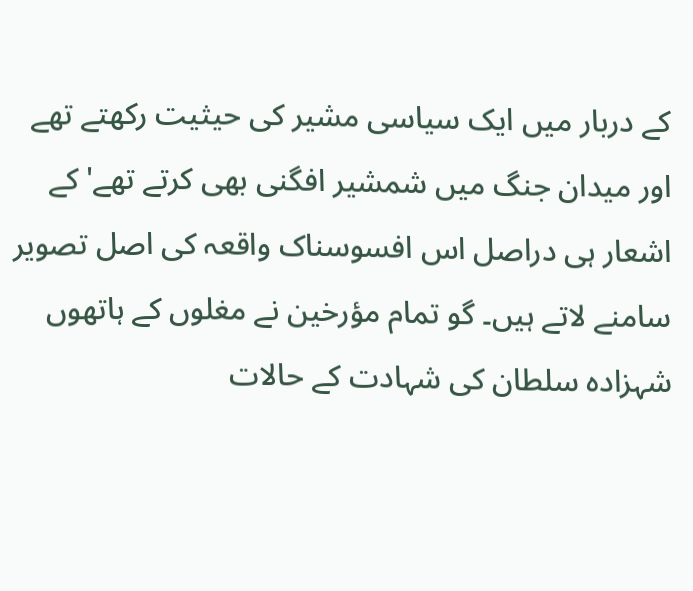کے دربار میں ایک سیاسی مشیر کی حیثیت رکھتے تھے اور میدان جنگ میں شمشیر افگنی بھی کرتے تھے' کے اشعار ہی دراصل اس افسوسناک واقعہ کی اصل تصویر سامنے لاتے ہیں۔ گو تمام مؤرخین نے مغلوں کے ہاتھوں شہزادہ سلطان کی شہادت کے حالات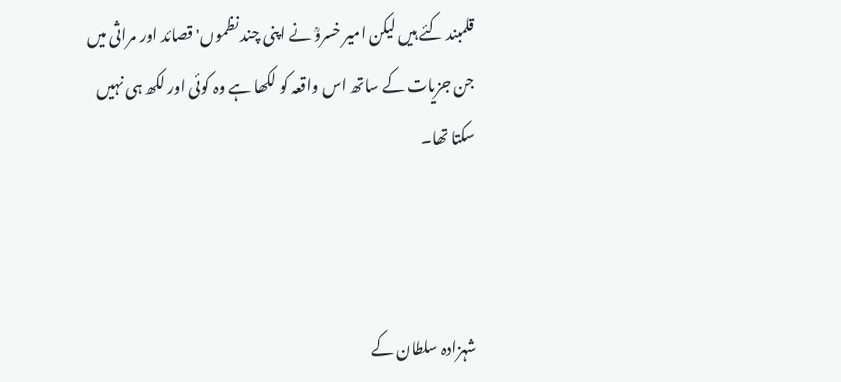قلمبند کئے ہیں لیکن امیر خسروؒ نے اپنی چند نظموں' قصائد اور مراثی میں جن جزیات کے ساتھ اس واقعہ کو لکھا ہے وہ کوئی اور لکھ ہی نہیں سکتا تھا۔



شہزادہ سلطان کے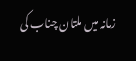زمانہ میں ملتان چناب کی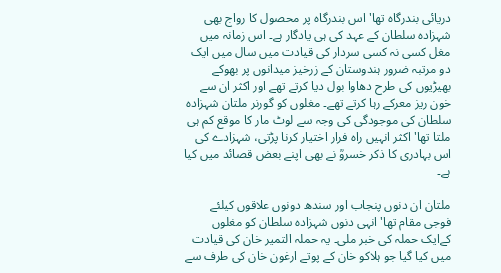دریائی بندرگاہ تھا' اس بندرگاہ پر محصول کا رواج بھی شہزادہ سلطان کے عہد کی ہی یادگار ہے۔ اس زمانہ میں مغل کسی نہ کسی سردار کی قیادت میں سال میں ایک دو مرتبہ ضرور ہندوستان کے زرخیز میدانوں پر بھوکے بھیڑیوں کی طرح دھاوا بول دیا کرتے تھے اور اکثر ان سے خون ریز معرکے رہا کرتے تھے۔ مغلوں کو گورنر ملتان شہزادہ سلطان کی موجودگی کی وجہ سے لوٹ مار کا موقع کم ہی ملتا تھا' اکثر انہیں راہ فرار اختیار کرنا پڑتی، شہزادے کی اس بہادری کا ذکر خسروؒ نے بھی اپنے بعض قصائد میں کیا ہے۔

ملتان ان دنوں پنجاب اور سندھ دونوں علاقوں کیلئے فوجی مقام تھا' انہی دنوں شہزادہ سلطان کو مغلوں کےایک حملہ کی خبر ملی۔ یہ حملہ التمیر خان کی قیادت میں کیا گیا جو ہلاکو خان کے پوتے ارغون خان کی طرف سے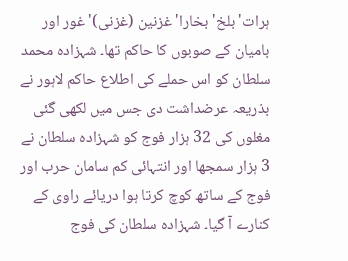ہرات' بلخ' بخارا' غزنین (غزنی)' غور اور بامیان کے صوبوں کا حاکم تھا۔ شہزادہ محمد سلطان کو اس حملے کی اطلاع حاکم لاہور نے بذریعہ عرضداشت دی جس میں لکھی گئی مغلوں کی 32 ہزار فوج کو شہزادہ سلطان نے 3 ہزار سمجھا اور انتہائی کم سامان حرب اور فوج کے ساتھ کوچ کرتا ہوا دریائے راوی کے کنارے آ گیا۔ شہزادہ سلطان کی فوج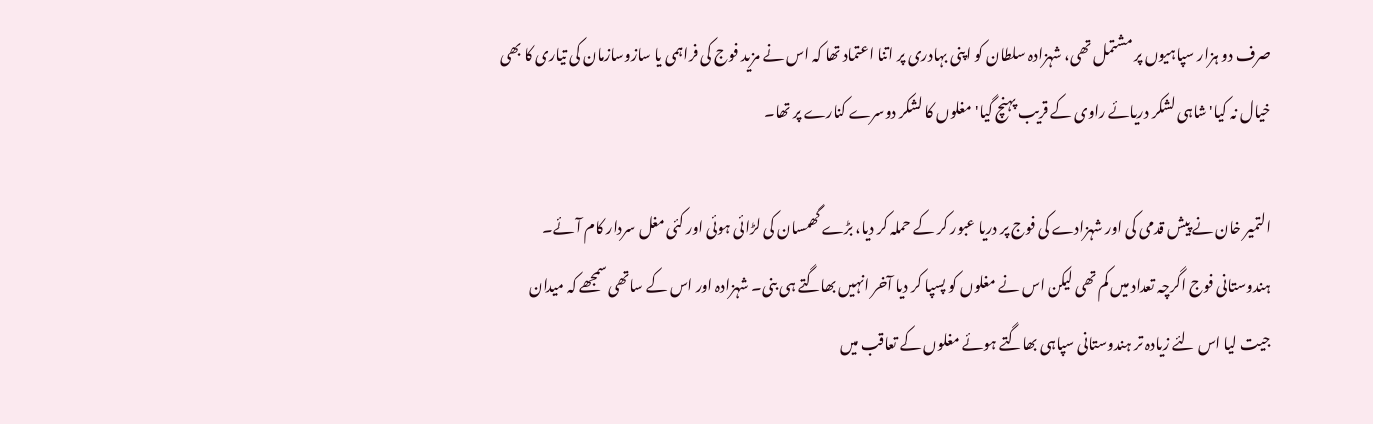صرف دو ہزار سپاہیوں پر مشتمل تھی، شہزادہ سلطان کو اپنی بہادری پر اتنا اعتماد تھا کہ اس نے مزید فوج کی فراہمی یا سازوسازمان کی تیاری کا بھی خیال نہ کیا' شاہی لشکر دریائے راوی کے قریب پہنچ گیا' مغلوں کا لشکر دوسرے کنارے پر تھا۔

التمیر خان نے پیش قدمی کی اور شہزادے کی فوج پر دریا عبور کر کے حملہ کر دیا، بڑے گھمسان کی لڑائی ہوئی اور کئی مغل سردار کام آئے۔ ہندوستانی فوج اگرچہ تعداد میں کم تھی لیکن اس نے مغلوں کو پسپا کر دیا آخر انہیں بھاگتے ہی بنی۔ شہزادہ اور اس کے ساتھی سمجھے کہ میدان جیت لیا اس لئے زیادہ تر ہندوستانی سپاہی بھاگتے ہوئے مغلوں کے تعاقب میں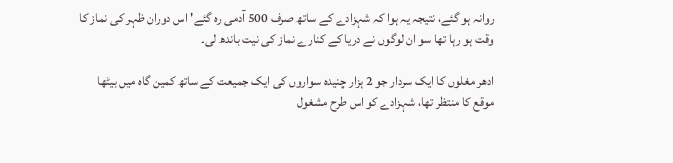روانہ ہو گئے، نتیجہ یہ ہوا کہ شہزادے کے ساتھ صرف 500 آدمی رہ گئے' اس دوران ظہر کی نماز کا وقت ہو رہا تھا سو ان لوگوں نے دریا کے کنارے نماز کی نیت باندھ لی۔

ادھر مغلوں کا ایک سردار جو 2 ہزار چنیدہ سواروں کی ایک جمیعت کے ساتھ کمین گاہ میں بیٹھا موقع کا منتظر تھا، شہزادے کو اس طرح مشغول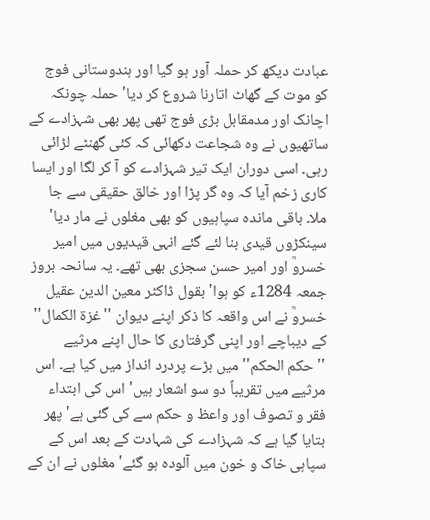عبادت دیکھ کر حملہ آور ہو گیا اور ہندوستانی فوج کو موت کے گھاٹ اتارنا شروع کر دیا' حملہ چونکہ اچانک اور مدمقابل بڑی فوج تھی پھر بھی شہزادے کے ساتھیوں نے وہ شجاعت دکھائی کہ کئی گھنٹے لڑائی رہی۔ اسی دوران ایک تیر شہزادے کو آ کر لگا اور ایسا کاری زخم آیا کہ وہ گر پڑا اور خالق حقیقی سے جا ملا۔ باقی ماندہ سپاہیوں کو بھی مغلوں نے مار دیا' سینکڑوں قیدی بنا لئے گئے انہی قیدیوں میں امیر خسروؒ اور امیر حسن سجزی بھی تھے۔ یہ سانحہ بروز جمعہ 1284ء کو ہوا' بقول ڈاکٹر معین الدین عقیل خسروؒ نے اس واقعہ کا ذکر اپنے دیوان ''غزۃ الکمال'' کے دیباچے اور اپنی گرفتاری کا حال اپنے مرثیے ''حکم الحکم'' میں بڑے پردرد انداز میں کیا ہے۔ اس مرثیے میں تقریباً دو سو اشعار ہیں' اس کی ابتداء فقر و تصوف اور واعظ و حکم سے کی گئی ہے' پھر بتایا گیا ہے کہ شہزادے کی شہادت کے بعد اس کے سپاہی خاک و خون میں آلودہ ہو گئے' مغلوں نے ان کے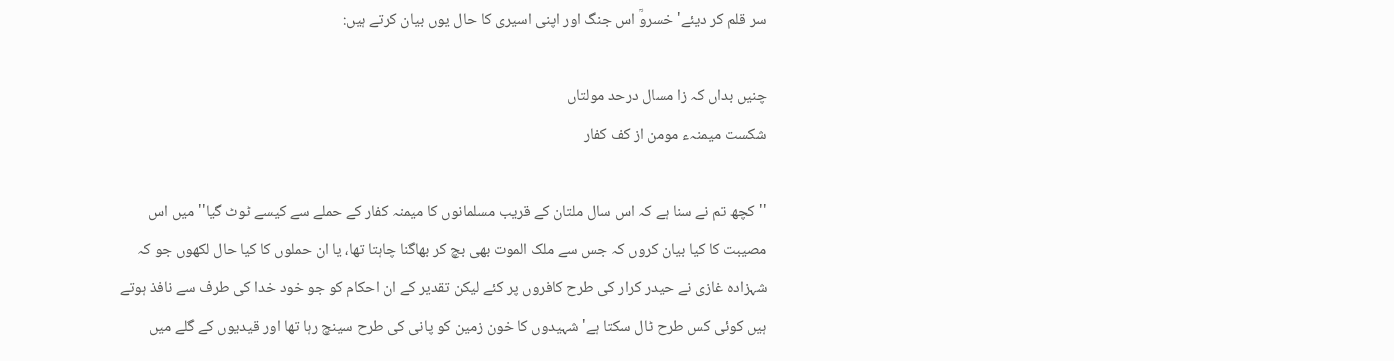سر قلم کر دیئے' خسروؒ اس جنگ اور اپنی اسیری کا حال یوں بیان کرتے ہیں:

چنیں بداں کہ زا مسال درحد مولتاں
شکست میمنہء مومن از کف کفار

''کچھ تم نے سنا ہے کہ اس سال ملتان کے قریب مسلمانوں کا میمنہ کفار کے حملے سے کیسے ٹوٹ گیا'' میں اس مصیبت کا کیا بیان کروں کہ جس سے ملک الموت بھی بچ کر بھاگنا چاہتا تھا، یا ان حملوں کا کیا حال لکھوں جو کہ شہزادہ غازی نے حیدر کرار کی طرح کافروں پر کئے لیکن تقدیر کے ان احکام کو جو خود خدا کی طرف سے نافذ ہوتے ہیں کوئی کس طرح ٹال سکتا ہے' شہیدوں کا خون زمین کو پانی کی طرح سینچ رہا تھا اور قیدیوں کے گلے میں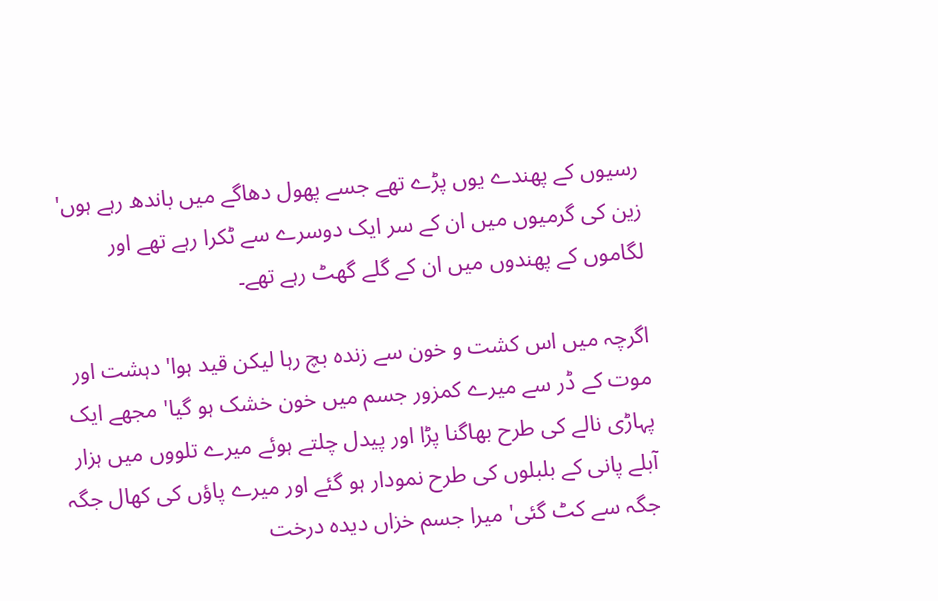رسیوں کے پھندے یوں پڑے تھے جسے پھول دھاگے میں باندھ رہے ہوں' زین کی گرمیوں میں ان کے سر ایک دوسرے سے ٹکرا رہے تھے اور لگاموں کے پھندوں میں ان کے گلے گھٹ رہے تھے۔

اگرچہ میں اس کشت و خون سے زندہ بچ رہا لیکن قید ہوا' دہشت اور موت کے ڈر سے میرے کمزور جسم میں خون خشک ہو گیا' مجھے ایک پہاڑی نالے کی طرح بھاگنا پڑا اور پیدل چلتے ہوئے میرے تلووں میں ہزار آبلے پانی کے بلبلوں کی طرح نمودار ہو گئے اور میرے پاؤں کی کھال جگہ جگہ سے کٹ گئی' میرا جسم خزاں دیدہ درخت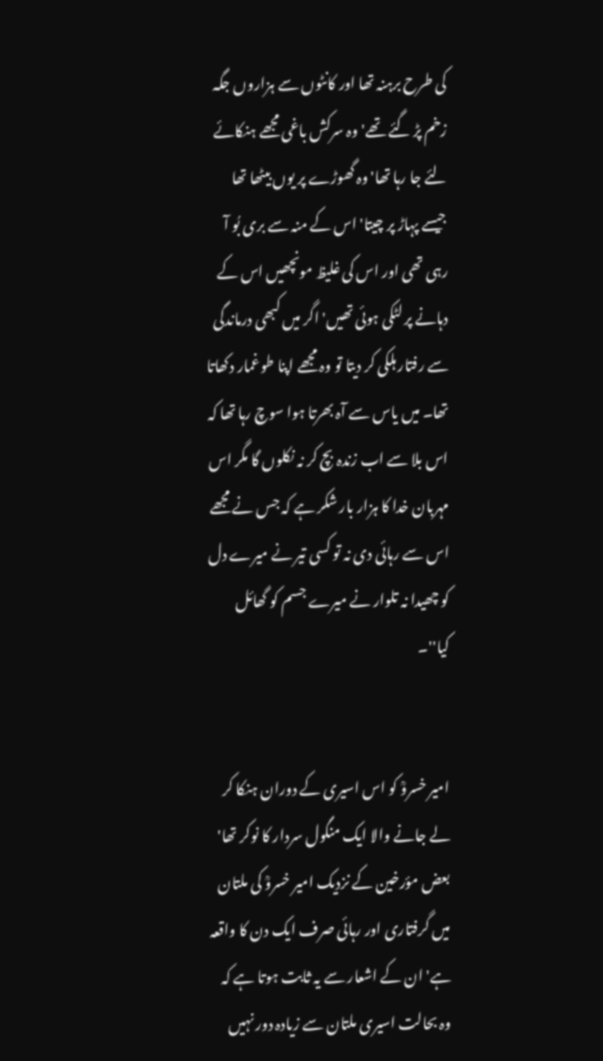کی طرح برہنہ تھا اور کانٹوں سے ہزاروں جگہ زخم پڑ گئے تھے' وہ سرکش باغی مجھے ہنکائے لئے جا رہا تھا' وہ گھوڑے پر یوں بیٹھا تھا جیسے پہاڑ پر چیتا' اس کے منہ سے بری بُو آ رہی تھی اور اس کی غلیظ مونچھیں اس کے دہانے پر لٹکی ہوئی تھیں' اگر میں کبھی درماندگی سے رفتار ہلکی کر دیتا تو وہ مجھے اپنا طوغمار دکھاتا تھا۔ میں یاس سے آہ بھرتا ہوا سوچ رہا تھا کہ اس بلا سے اب زندہ بچ کر نہ نکلوں گا مگر اس مہربان خدا کا ہزار بار شکر ہے کہ جس نے مجھے اس سے رہائی دی نہ تو کسی تیر نے میرے دل کو چھیدا نہ تلوار نے میرے جسم کو گھائل کیا''۔


امیر خسروؒ کو اس اسیری کے دوران ہنکا کر لے جانے والا ایک منگول سردار کا نوکر تھا' بعض مؤرخین کے نزدیک امیر خسروؒ کی ملتان میں گرفتاری اور رہائی صرف ایک دن کا واقعہ ہے' ان کے اشعار سے یہ ثابت ہوتا ہے کہ وہ بحالت اسیری ملتان سے زیادہ دور نہیں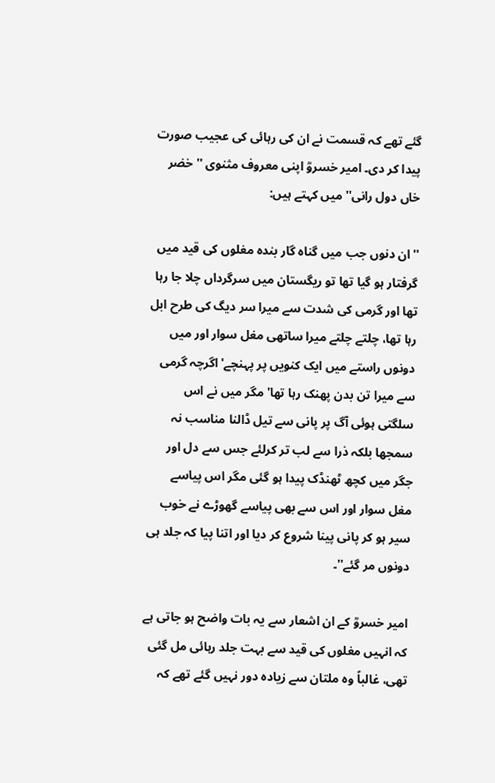گئے تھے کہ قسمت نے ان کی رہائی کی عجیب صورت پیدا کر دی۔ امیر خسروؒ اپنی معروف مثنوی ''خضر خاں دول رانی'' میں کہتے ہیں:

''ان دنوں جب میں گناہ گار بندہ مغلوں کی قید میں گرفتار ہو گیا تھا تو ریگستان میں سرگرداں چلا جا رہا تھا اور گرمی کی شدت سے میرا سر دیگ کی طرح ابل رہا تھا، چلتے چلتے میرا ساتھی مغل سوار اور میں دونوں راستے میں ایک کنویں پر پہنچے' اگرچہ گرمی سے میرا تن بدن پھنک رہا تھا' مگر میں نے اس سلگتی ہوئی آگ پر پانی سے تیل ڈالنا مناسب نہ سمجھا بلکہ ذرا سے لب تر کرلئے جس سے دل اور جگر میں کچھ ٹھنڈک پیدا ہو گئی مگر اس پیاسے مغل سوار اور اس سے بھی پیاسے گھوڑے نے خوب سیر ہو کر پانی پینا شروع کر دیا اور اتنا پیا کہ جلد ہی دونوں مر گئے''۔

امیر خسروؒ کے ان اشعار سے یہ بات واضح ہو جاتی ہے کہ انہیں مغلوں کی قید سے بہت جلد رہائی مل گئی تھی، غالباً وہ ملتان سے زیادہ دور نہیں گئے تھے کہ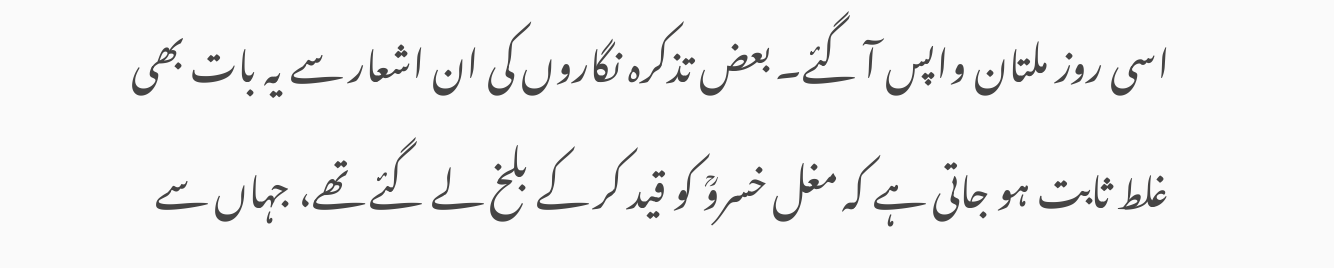اسی روز ملتان واپس آ گئے۔ بعض تذکرہ نگاروں کی ان اشعار سے یہ بات بھی غلط ثابت ہو جاتی ہے کہ مغل خسروؒ کو قید کر کے بلخ لے گئے تھے، جہاں سے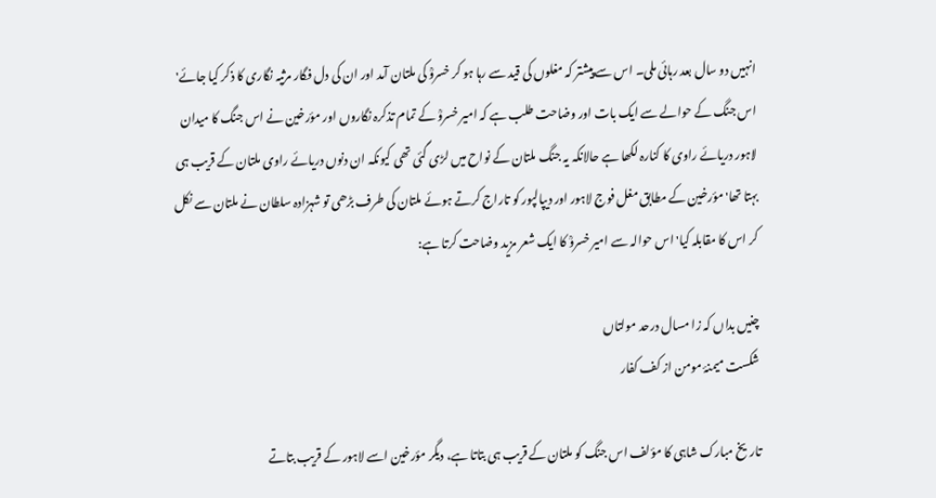انہیں دو سال بعد رہائی ملی۔ اس سے پیشتر کہ مغلوں کی قید سے رہا ہو کر خسروؒ کی ملتان آمد اور ان کی دل فگار مرثیہ نگاری کا ذکر کیا جائے' اس جنگ کے حوالے سے ایک بات اور وضاحت طلب ہے کہ امیر خسروؒ کے تمام تذکرہ نگاروں اور مؤرخین نے اس جنگ کا میدان لاہور دریائے راوی کا کنارہ لکھا ہے حالانکہ یہ جنگ ملتان کے نواح میں لڑی گئی تھی کیونکہ ان دنوں دریائے راوی ملتان کے قریب ہی بہتا تھا' مؤرخین کے مطابق مغل فوج لاہور اور دیپالپور کو تاراج کرتے ہوئے ملتان کی طرف بڑھی تو شہزادہ سلطان نے ملتان سے نکل کر اس کا مقابلہ کیا' اس حوالہ سے امیر خسروؒ کا ایک شعر مزید وضاحت کرتا ہے:

چنیں بداں کہ زا مسال درحد مولتاں
شکست میمنۂ مومن از کف کفار

تاریخ مبارک شاہی کا مؤلف اس جنگ کو ملتان کے قریب ہی بتاتا ہے، دیگر مؤرخین اسے لاہور کے قریب بتاتے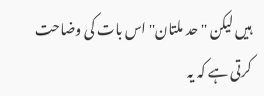ہیں لیکن ''حد ملتان'' اس بات کی وضاحت کرتی ہے کہ یہ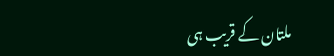ملتان کے قریب ہی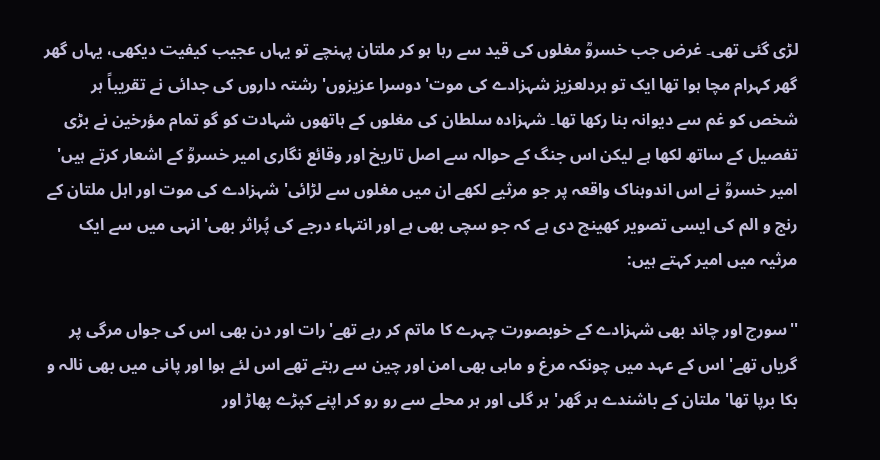لڑی گئی تھی۔ غرض جب خسروؒ مغلوں کی قید سے رہا ہو کر ملتان پہنچے تو یہاں عجیب کیفیت دیکھی، یہاں گھر گھر کہرام مچا ہوا تھا ایک تو ہردلعزیز شہزادے کی موت' دوسرا عزیزوں' رشتہ داروں کی جدائی نے تقریباً ہر شخص کو غم سے دیوانہ بنا رکھا تھا۔ شہزادہ سلطان کی مغلوں کے ہاتھوں شہادت کو گو تمام مؤرخین نے بڑی تفصیل کے ساتھ لکھا ہے لیکن اس جنگ کے حوالہ سے اصل تاریخ اور وقائع نگاری امیر خسروؒ کے اشعار کرتے ہیں' امیر خسروؒ نے اس اندوہناک واقعہ پر جو مرثیے لکھے ان میں مغلوں سے لڑائی' شہزادے کی موت اور اہل ملتان کے رنج و الم کی ایسی تصویر کھینچ دی ہے کہ جو سچی بھی ہے اور انتہاء درجے کی پُراثر بھی' انہی میں سے ایک مرثیہ میں امیر کہتے ہیں:

''سورج اور چاند بھی شہزادے کے خوبصورت چہرے کا ماتم کر رہے تھے' رات اور دن بھی اس کی جواں مرگی پر گریاں تھے' اس کے عہد میں چونکہ مرغ و ماہی بھی امن اور چین سے رہتے تھے اس لئے ہوا اور پانی میں بھی نالہ و بکا برپا تھا' ملتان کے باشندے ہر گھر' ہر گلی اور ہر محلے سے رو رو کر اپنے کپڑے پھاڑ اور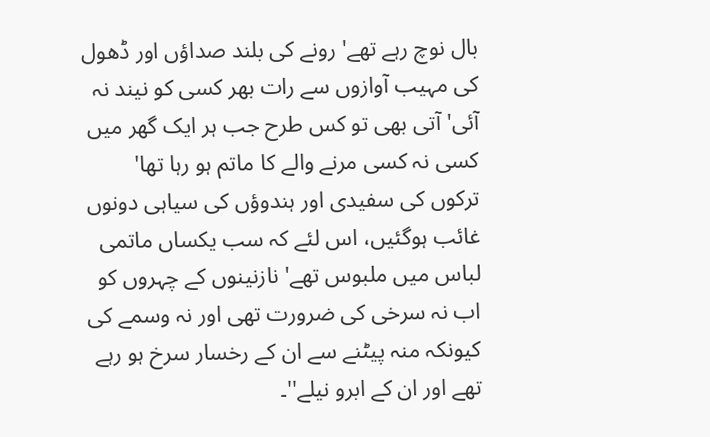بال نوچ رہے تھے' رونے کی بلند صداؤں اور ڈھول کی مہیب آوازوں سے رات بھر کسی کو نیند نہ آئی' آتی بھی تو کس طرح جب ہر ایک گھر میں کسی نہ کسی مرنے والے کا ماتم ہو رہا تھا' ترکوں کی سفیدی اور ہندوؤں کی سیاہی دونوں غائب ہوگئیں، اس لئے کہ سب یکساں ماتمی لباس میں ملبوس تھے' نازنینوں کے چہروں کو اب نہ سرخی کی ضرورت تھی اور نہ وسمے کی کیونکہ منہ پیٹنے سے ان کے رخسار سرخ ہو رہے تھے اور ان کے ابرو نیلے''۔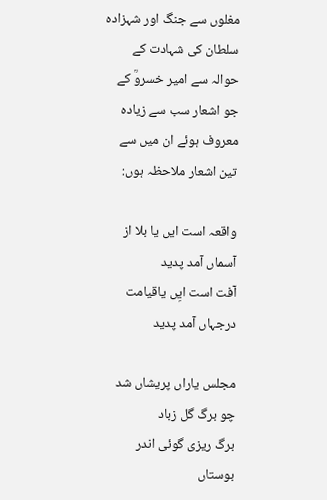مغلوں سے جنگ اور شہزادہ سلطان کی شہادت کے حوالہ سے امیر خسروؒ کے جو اشعار سب سے زیادہ معروف ہوئے ان میں سے تین اشعار ملاحظہ ہوں:

واقعہ است ایں یا بلا از آسماں آمد پدید
آفت است ایِں یاقیامت درجہاں آمد پدید

مجلس یاراں پریشاں شد چو برگ گل زباد
برگ ریزی گوئی اندر بوستاں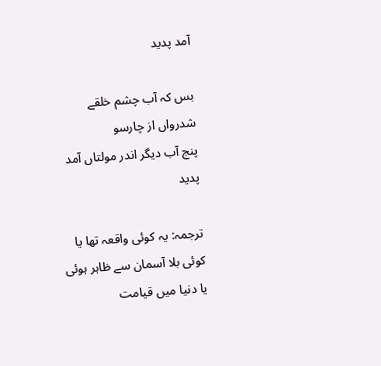آمد پدید

بس کہ آب چشم خلقے شدرواں از چارسو
پنج آب دیگر اندر مولتاں آمد پدید

ترجمہ: یہ کوئی واقعہ تھا یا کوئی بلا آسمان سے ظاہر ہوئی یا دنیا میں قیامت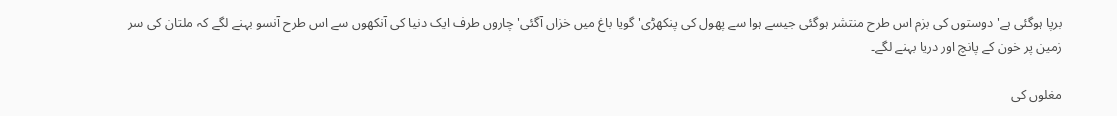برپا ہوگئی ہے' دوستوں کی بزم اس طرح منتشر ہوگئی جیسے ہوا سے پھول کی پنکھڑی' گویا باغ میں خزاں آگئی' چاروں طرف ایک دنیا کی آنکھوں سے اس طرح آنسو بہنے لگے کہ ملتان کی سر زمین پر خون کے پانچ اور دریا بہنے لگے۔

مغلوں کی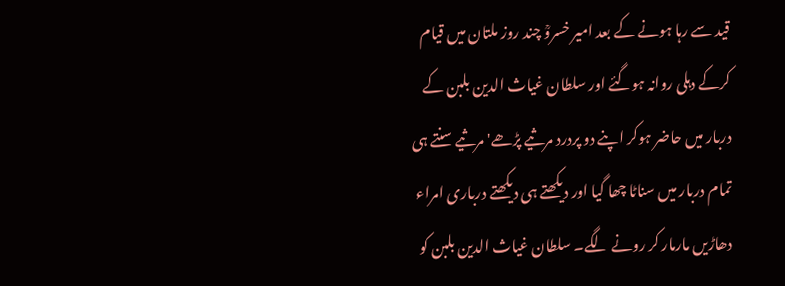قید سے رہا ہونے کے بعد امیر خسروؒ چند روز ملتان میں قیام کرکے دہلی روانہ ہوگئے اور سلطان غیاث الدین بلبن کے دربار میں حاضر ہوکر اپنے دو پردرد مرثیے پڑھے' مرثیے سنتے ہی تمام دربار میں سناٹا چھا گیا اور دیکھتے ہی دیکھتے درباری امراء دھاڑیں مارمار کر رونے لگے۔ سلطان غیاث الدین بلبن کو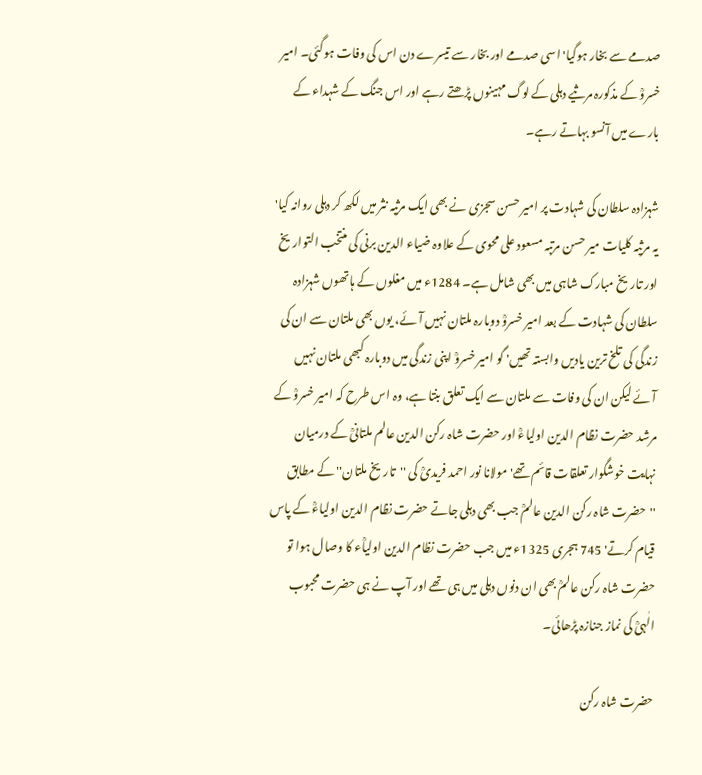صدمے سے بخار ہوگیا' اسی صدمے اور بخار سے تیسرے دن اس کی وفات ہوگئی۔ امیر خسروؒ کے مذکورہ مرثیے دہلی کے لوگ مہینوں پڑھتے رہے اور اس جنگ کے شہداء کے بارے میں آنسو بہاتے رہے۔

شہزادہ سلطان کی شہادت پر امیر حسن سجزی نے بھی ایک مرثیہ نثر میں لکھ کر دہلی روانہ کیا' یہ مرثیہ کلیات میر حسن مرتبہ مسعود علی محوی کے علاوہ ضیاء الدین برنی کی منتخب التواریخ اور تاریخ مبارک شاہی میں بھی شامل ہے۔ 1284ء میں مغلوں کے ہاتھوں شہزادہ سلطان کی شہادت کے بعد امیر خسروؒ دوبارہ ملتان نہیں آئے، یوں بھی ملتان سے ان کی زندگی کی تلخ ترین یادیں وابستہ تھیں' گو امیر خسروؒ اپنی زندگی میں دوبارہ کبھی ملتان نہیں آئے لیکن ان کی وفات سے ملتان سے ایک تعلق بنتا ہے، وہ اس طرح کہ امیر خسروؒ کے مرشد حضرت نظام الدین اولیاءؒ اور حضرت شاہ رکن الدین عالم ملتانیؒ کے درمیان نہایت خوشگوار تعلقات قائم تھے' مولانا نور احمد فریدیؒ کی ''تاریخ ملتان'' کے مطابق ''حضرت شاہ رکن الدین عالمؒ جب بھی دہلی جاتے حضرت نظام الدین اولیاءؒ کے پاس قیام کرتے' 745 ہجری 1325ء میں جب حضرت نظام الدین اولیاؒء کا وصال ہوا تو حضرت شاہ رکن عالمؒ بھی ان دنوں دہلی میں ہی تھے اور آپ نے ہی حضرت محبوب الٰہیؒ کی نماز جنازہ پڑھائی۔

حضرت شاہ رکن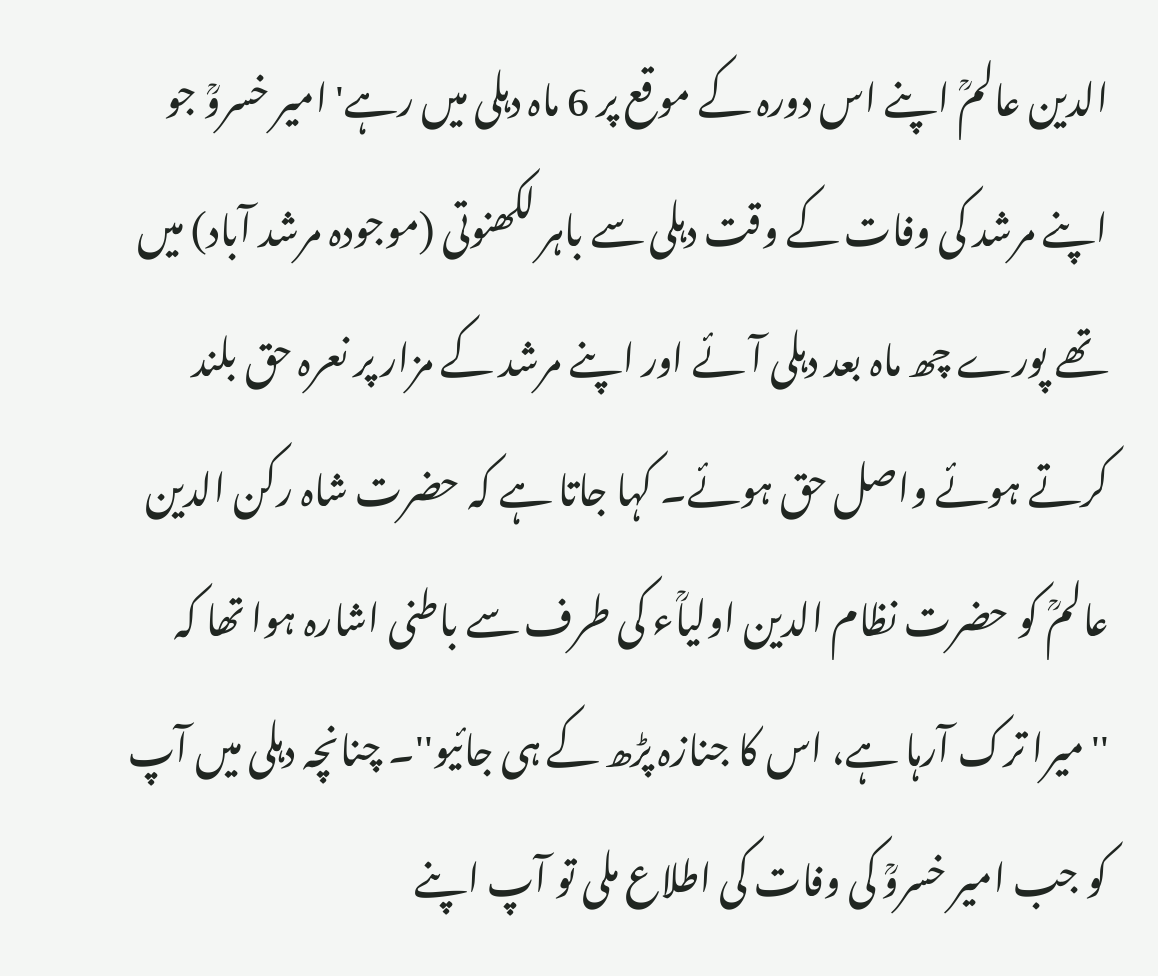الدین عالمؒ اپنے اس دورہ کے موقع پر 6 ماہ دہلی میں رہے' امیر خسروؒ جو اپنے مرشد کی وفات کے وقت دہلی سے باہر لکھنوتی (موجودہ مرشد آباد) میں تھے پورے چھ ماہ بعد دہلی آئے اور اپنے مرشد کے مزار پر نعرہ حق بلند کرتے ہوئے واصل حق ہوئے۔ کہا جاتا ہے کہ حضرت شاہ رکن الدین عالمؒ کو حضرت نظام الدین اولیاؒء کی طرف سے باطنی اشارہ ہوا تھا کہ ''میرا ترک آرہا ہے، اس کا جنازہ پڑھ کے ہی جائیو''۔ چنانچہ دہلی میں آپ کو جب امیر خسروؒ کی وفات کی اطلاع ملی تو آپ اپنے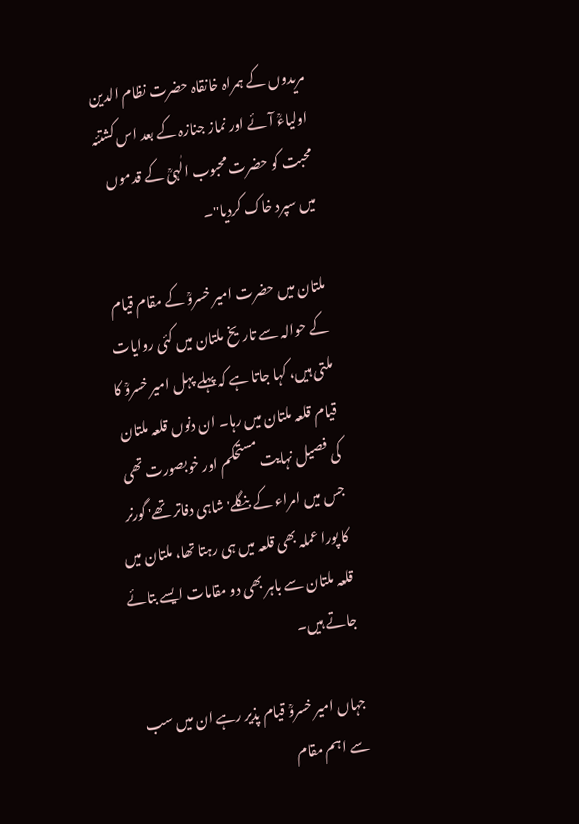مریدوں کے ہمراہ خانقاہ حضرت نظام الدین اولیاءؒ آئے اور نماز جنازہ کے بعد اس کشتئہ محبت کو حضرت محبوب الٰہیؒ کے قدموں میں سپرد خاک کردیا''۔

ملتان میں حضرت امیر خسروؒ کے مقام قیام کے حوالہ سے تاریخ ملتان میں کئی روایات ملتی ہیں، کہا جاتا ہے کہ پہلے پہل امیر خسروؒ کا قیام قلعہ ملتان میں رہا۔ ان دنوں قلعہ ملتان کی فصیل نہایت مستحکم اور خوبصورت تھی جس میں امراء کے بنگلے' شاہی دفاتر تھے' گورنر کا پورا عملہ بھی قلعہ میں ہی رہتا تھا، ملتان میں قلعہ ملتان سے باہر بھی دو مقامات ایسے بتائے جاتے ہیں۔

جہاں امیر خسروؒ قیام پذیر رہے ان میں سب سے اہم مقام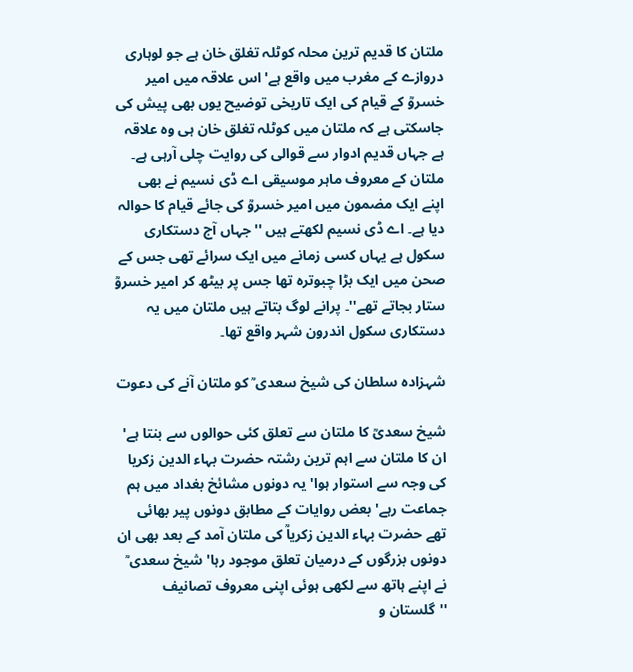ملتان کا قدیم ترین محلہ کوٹلہ تغلق خان ہے جو لوہاری دروازے کے مغرب میں واقع ہے' اس علاقہ میں امیر خسروؒ کے قیام کی ایک تاریخی توضیح یوں بھی پیش کی جاسکتی ہے کہ ملتان میں کوٹلہ تغلق خان ہی وہ علاقہ ہے جہاں قدیم ادوار سے قوالی کی روایت چلی آرہی ہے۔ ملتان کے معروف ماہر موسیقی اے ڈی نسیم نے بھی اپنے ایک مضمون میں امیر خسروؒ کی جائے قیام کا حوالہ دیا ہے۔ اے ڈی نسیم لکھتے ہیں ''جہاں آج دستکاری سکول ہے یہاں کسی زمانے میں ایک سرائے تھی جس کے صحن میں ایک بڑا چبوترہ تھا جس پر بیٹھ کر امیر خسروؒ ستار بجاتے تھے''۔ پرانے لوگ بتاتے ہیں ملتان میں یہ دستکاری سکول اندرون شہر واقع تھا۔

شہزادہ سلطان کی شیخ سعدی ؒ کو ملتان آنے کی دعوت

شیخ سعدیؒ کا ملتان سے تعلق کئی حوالوں سے بنتا ہے' ان کا ملتان سے اہم ترین رشتہ حضرت بہاء الدین زکریا کی وجہ سے استوار ہوا' یہ دونوں مشائخ بغداد میں ہم جماعت رہے' بعض روایات کے مطابق دونوں پیر بھائی تھے حضرت بہاء الدین زکریاؒ کی ملتان آمد کے بعد بھی ان دونوں بزرگوں کے درمیان تعلق موجود رہا' شیخ سعدی ؒ نے اپنے ہاتھ سے لکھی ہوئی اپنی معروف تصانیف ''گلستان و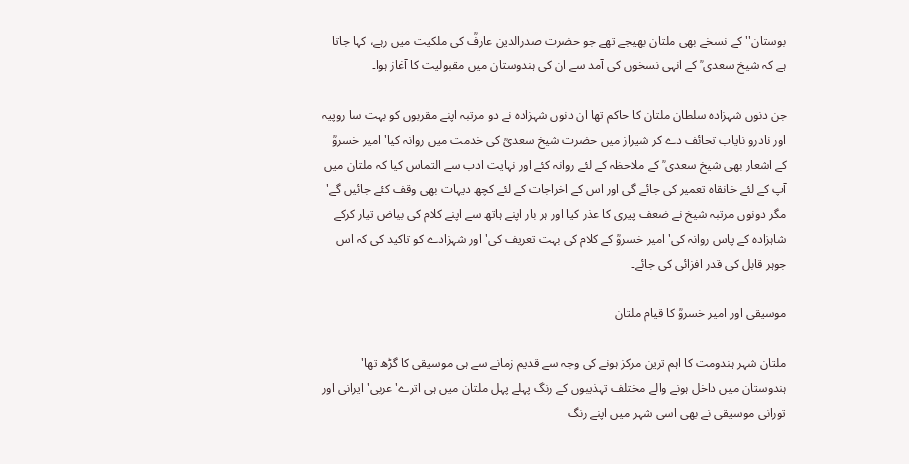بوستان'' کے نسخے بھی ملتان بھیجے تھے جو حضرت صدرالدین عارفؒ کی ملکیت میں رہے، کہا جاتا ہے کہ شیخ سعدی ؒ کے انہی نسخوں کی آمد سے ان کی ہندوستان میں مقبولیت کا آغاز ہوا۔

جن دنوں شہزادہ سلطان ملتان کا حاکم تھا ان دنوں شہزادہ نے دو مرتبہ اپنے مقربوں کو بہت سا روپیہ اور نادرو نایاب تحائف دے کر شیراز میں حضرت شیخ سعدیؒ کی خدمت میں روانہ کیا' امیر خسروؒ کے اشعار بھی شیخ سعدی ؒ کے ملاحظہ کے لئے روانہ کئے اور نہایت ادب سے التماس کیا کہ ملتان میں آپ کے لئے خانقاہ تعمیر کی جائے گی اور اس کے اخراجات کے لئے کچھ دیہات بھی وقف کئے جائیں گے' مگر دونوں مرتبہ شیخ نے ضعف پیری کا عذر کیا اور ہر بار اپنے ہاتھ سے اپنے کلام کی بیاض تیار کرکے شاہزادہ کے پاس روانہ کی' امیر خسروؒ کے کلام کی بہت تعریف کی' اور شہزادے کو تاکید کی کہ اس جوہر قابل کی قدر افزائی کی جائے۔

موسیقی اور امیر خسروؒ کا قیام ملتان

ملتان شہر ہندومت کا اہم ترین مرکز ہونے کی وجہ سے قدیم زمانے سے ہی موسیقی کا گڑھ تھا' ہندوستان میں داخل ہونے والے مختلف تہذیبوں کے رنگ پہلے پہل ملتان میں ہی اترے' عربی' ایرانی اور تورانی موسیقی نے بھی اسی شہر میں اپنے رنگ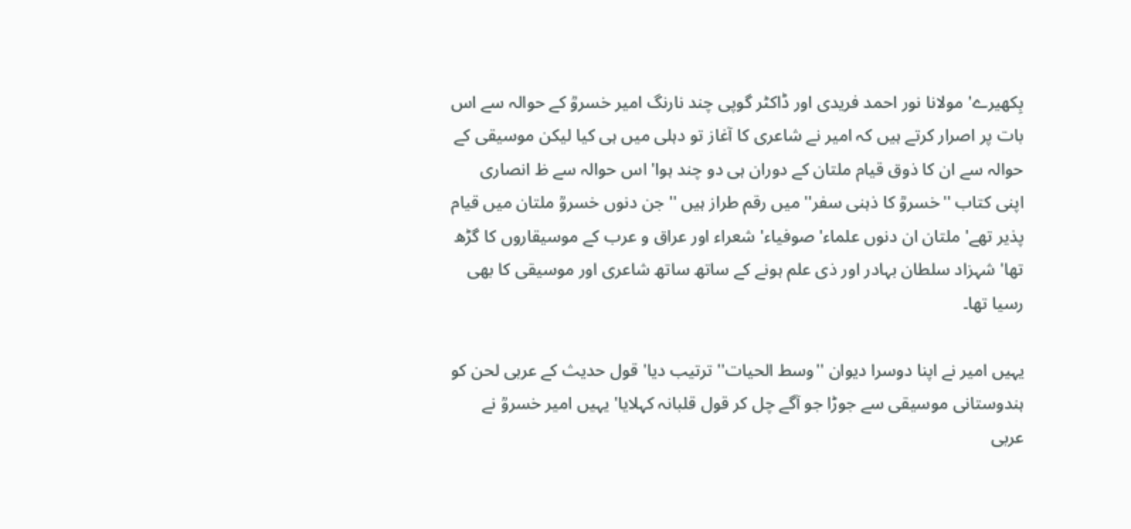بِکھیرے' مولانا نور احمد فریدی اور ڈاکٹر گوپی چند نارنگ امیر خسروؒ کے حوالہ سے اس بات پر اصرار کرتے ہیں کہ امیر نے شاعری کا آغاز تو دہلی میں ہی کیا لیکن موسیقی کے حوالہ سے ان کا ذوق قیام ملتان کے دوران ہی دو چند ہوا' اس حوالہ سے ظ انصاری اپنی کتاب ''خسروؒ کا ذہنی سفر'' میں رقم طراز ہیں ''جن دنوں خسروؒ ملتان میں قیام پذیر تھے' ملتان ان دنوں علماء' صوفیاء' شعراء اور عراق و عرب کے موسیقاروں کا گڑھ تھا' شہزاد سلطان بہادر اور ذی علم ہونے کے ساتھ ساتھ شاعری اور موسیقی کا بھی رسیا تھا۔

یہیں امیر نے اپنا دوسرا دیوان ''وسط الحیات'' ترتیب دیا' قول حدیث کے عربی لحن کو ہندوستانی موسیقی سے جوڑا جو آگے چل کر قول قلبانہ کہلایا' یہیں امیر خسروؒ نے عربی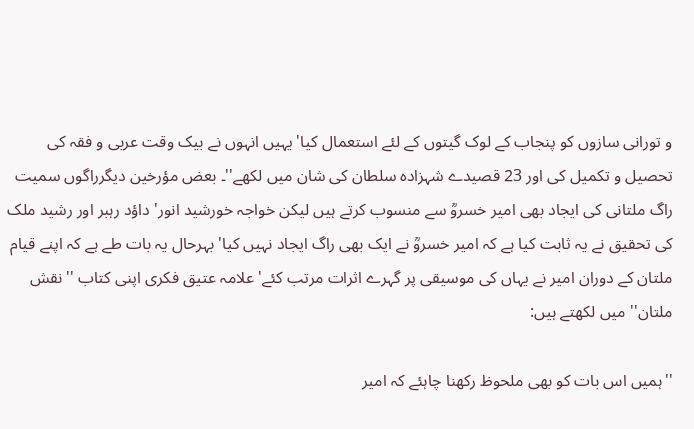و تورانی سازوں کو پنجاب کے لوک گیتوں کے لئے استعمال کیا' یہیں انہوں نے بیک وقت عربی و فقہ کی تحصیل و تکمیل کی اور 23 قصیدے شہزادہ سلطان کی شان میں لکھے''۔ بعض مؤرخین دیگرراگوں سمیت راگ ملتانی کی ایجاد بھی امیر خسروؒ سے منسوب کرتے ہیں لیکن خواجہ خورشید انور' داؤد رہبر اور رشید ملک کی تحقیق نے یہ ثابت کیا ہے کہ امیر خسروؒ نے ایک بھی راگ ایجاد نہیں کیا' بہرحال یہ بات طے ہے کہ اپنے قیام ملتان کے دوران امیر نے یہاں کی موسیقی پر گہرے اثرات مرتب کئے' علامہ عتیق فکری اپنی کتاب ''نقش ملتان'' میں لکھتے ہیں:

''ہمیں اس بات کو بھی ملحوظ رکھنا چاہئے کہ امیر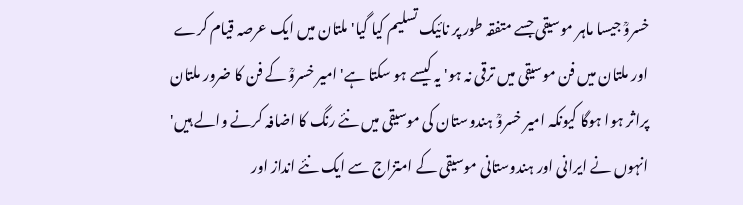خسروؒ جیسا ماہر موسیقی جسے متفقہ طور پر نائیک تسلیم کیا گیا' ملتان میں ایک عرصہ قیام کرے اور ملتان میں فن موسیقی میں ترقی نہ ہو' یہ کیسے ہو سکتا ہے' امیر خسروؒ کے فن کا ضرور ملتان پراثر ہوا ہوگا کیونکہ امیر خسروؒ ہندوستان کی موسیقی میں نئے رنگ کا اضافہ کرنے والے ہیں' انہوں نے ایرانی اور ہندوستانی موسیقی کے امتزاج سے ایک نئے انداز اور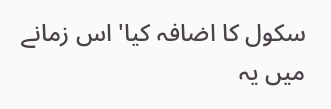سکول کا اضافہ کیا' اس زمانے میں یہ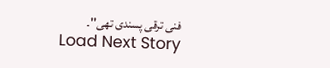فنی ترقی پسندی تھی''۔
Load Next Story